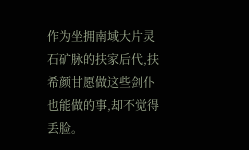作为坐拥南域大片灵石矿脉的扶家后代,扶希颜甘愿做这些剑仆也能做的事,却不觉得丢脸。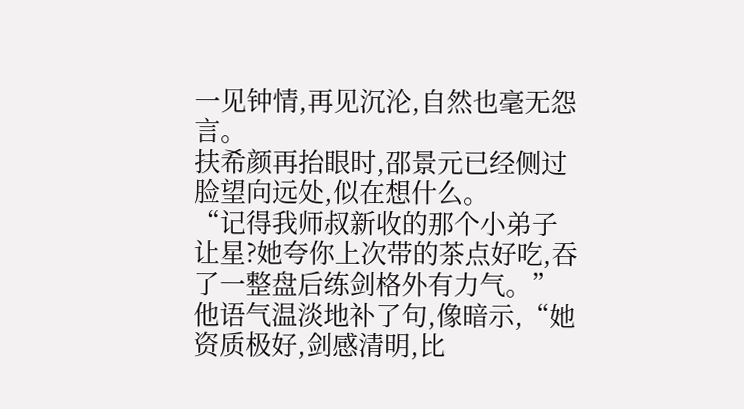一见钟情,再见沉沦,自然也毫无怨言。
扶希颜再抬眼时,邵景元已经侧过脸望向远处,似在想什么。
“记得我师叔新收的那个小弟子让星?她夸你上次带的茶点好吃,吞了一整盘后练剑格外有力气。”他语气温淡地补了句,像暗示,“她资质极好,剑感清明,比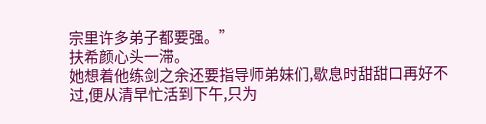宗里许多弟子都要强。”
扶希颜心头一滞。
她想着他练剑之余还要指导师弟妹们,歇息时甜甜口再好不过,便从清早忙活到下午,只为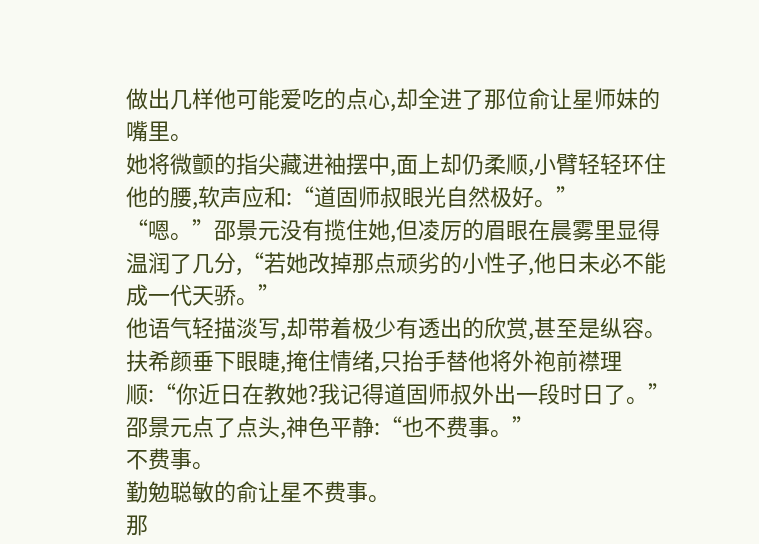做出几样他可能爱吃的点心,却全进了那位俞让星师妹的嘴里。
她将微颤的指尖藏进袖摆中,面上却仍柔顺,小臂轻轻环住他的腰,软声应和:“道固师叔眼光自然极好。”
“嗯。”邵景元没有揽住她,但凌厉的眉眼在晨雾里显得温润了几分,“若她改掉那点顽劣的小性子,他日未必不能成一代天骄。”
他语气轻描淡写,却带着极少有透出的欣赏,甚至是纵容。
扶希颜垂下眼睫,掩住情绪,只抬手替他将外袍前襟理顺:“你近日在教她?我记得道固师叔外出一段时日了。”
邵景元点了点头,神色平静:“也不费事。”
不费事。
勤勉聪敏的俞让星不费事。
那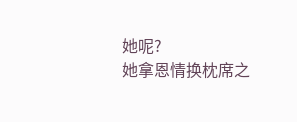她呢?
她拿恩情换枕席之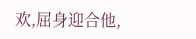欢,屈身迎合他,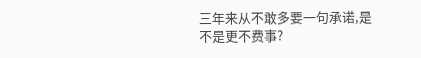三年来从不敢多要一句承诺,是不是更不费事?